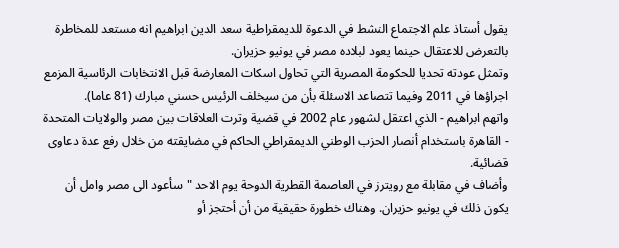يقول أستاذ علم الاجتماع النشط في الدعوة للديمقراطية سعد الدين ابراهيم انه مستعد للمخاطرة بالتعرض للاعتقال حينما يعود لبلاده مصر في يونيو حزيران.
وتمثل عودته تحديا للحكومة المصرية التي تحاول اسكات المعارضة قبل الانتخابات الرئاسية المزمع اجراؤها في 2011 وفيما تتصاعد الاسئلة بأن من سيخلف الرئيس حسني مبارك (81 عاما).
واتهم ابراهيم - الذي اعتقل لشهور عام 2002 في قضية وترت العلاقات بين مصر والولايات المتحدة - القاهرة باستخدام أنصار الحزب الوطني الديمقراطي الحاكم في مضايقته من خلال رفع عدة دعاوى قضائية.
وأضاف في مقابلة مع رويترز في العاصمة القطرية الدوحة يوم الاحد "سأعود الى مصر وامل أن يكون ذلك في يونيو حزيران. وهناك خطورة حقيقية من أن أحتجز أو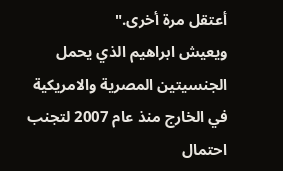أعتقل مرة أخرى."
ويعيش ابراهيم الذي يحمل الجنسيتين المصرية والامريكية في الخارج منذ عام 2007 لتجنب احتمال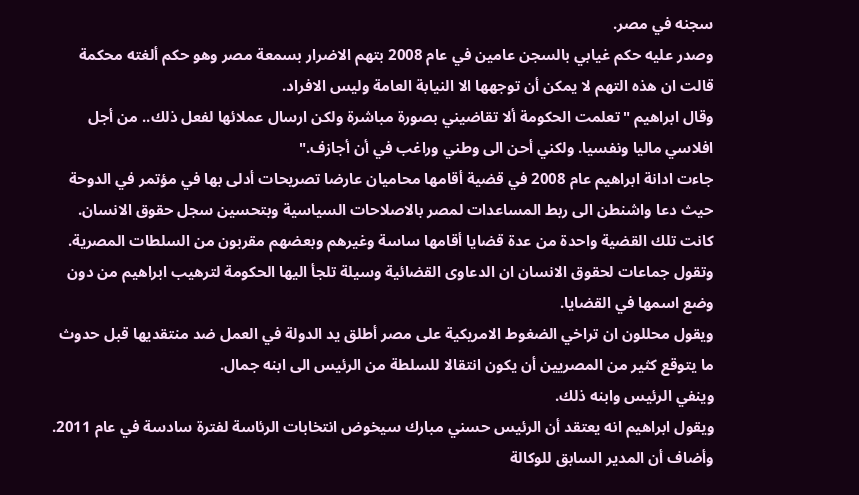سجنه في مصر.
وصدر عليه حكم غيابي بالسجن عامين في عام 2008 بتهم الاضرار بسمعة مصر وهو حكم ألغته محكمة قالت ان هذه التهم لا يمكن أن توجهها الا النيابة العامة وليس الافراد.
وقال ابراهيم "تعلمت الحكومة ألا تقاضيني بصورة مباشرة ولكن ارسال عملائها لفعل ذلك.. من أجل افلاسي ماليا ونفسيا. ولكني أحن الى وطني وراغب في أن أجازف."
جاءت ادانة ابراهيم عام 2008 في قضية أقامها محاميان عارضا تصريحات أدلى بها في مؤتمر في الدوحة حيث دعا واشنطن الى ربط المساعدات لمصر بالاصلاحات السياسية وبتحسين سجل حقوق الانسان.
كانت تلك القضية واحدة من عدة قضايا أقامها ساسة وغيرهم وبعضهم مقربون من السلطات المصرية. وتقول جماعات لحقوق الانسان ان الدعاوى القضائية وسيلة تلجأ اليها الحكومة لترهيب ابراهيم من دون وضع اسمها في القضايا.
ويقول محللون ان تراخي الضغوط الامريكية على مصر أطلق يد الدولة في العمل ضد منتقديها قبل حدوث ما يتوقع كثير من المصريين أن يكون انتقالا للسلطة من الرئيس الى ابنه جمال.
وينفي الرئيس وابنه ذلك.
ويقول ابراهيم انه يعتقد أن الرئيس حسني مبارك سيخوض انتخابات الرئاسة لفترة سادسة في عام 2011. وأضاف أن المدير السابق للوكالة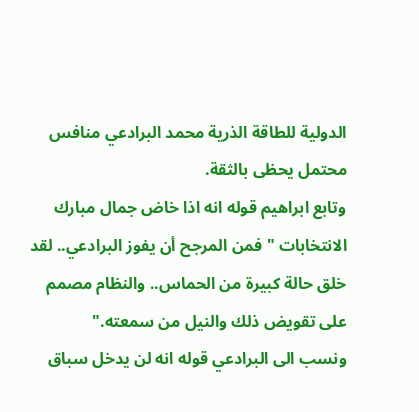الدولية للطاقة الذرية محمد البرادعي منافس محتمل يحظى بالثقة.
وتابع ابراهيم قوله انه اذا خاض جمال مبارك الانتخابات "فمن المرجح أن يفوز البرادعي.. لقد خلق حالة كبيرة من الحماس.. والنظام مصمم على تقويض ذلك والنيل من سمعته."
ونسب الى البرادعي قوله انه لن يدخل سباق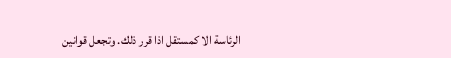الرئاسة الا كمستقل اذا قرر ذلك. وتجعل قوانين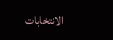الانتخابات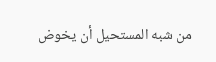من شبه المستحيل أن يخوض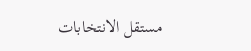مستقل الانتخابات